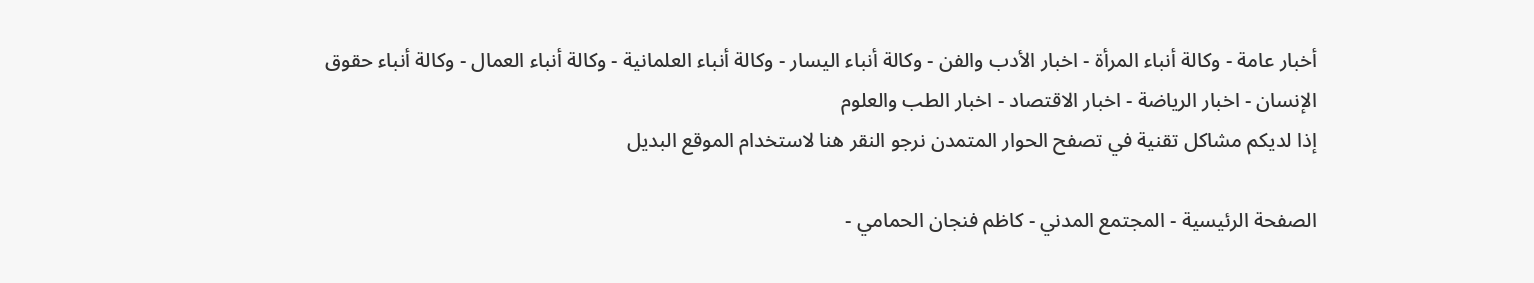أخبار عامة - وكالة أنباء المرأة - اخبار الأدب والفن - وكالة أنباء اليسار - وكالة أنباء العلمانية - وكالة أنباء العمال - وكالة أنباء حقوق الإنسان - اخبار الرياضة - اخبار الاقتصاد - اخبار الطب والعلوم
إذا لديكم مشاكل تقنية في تصفح الحوار المتمدن نرجو النقر هنا لاستخدام الموقع البديل

الصفحة الرئيسية - المجتمع المدني - كاظم فنجان الحمامي -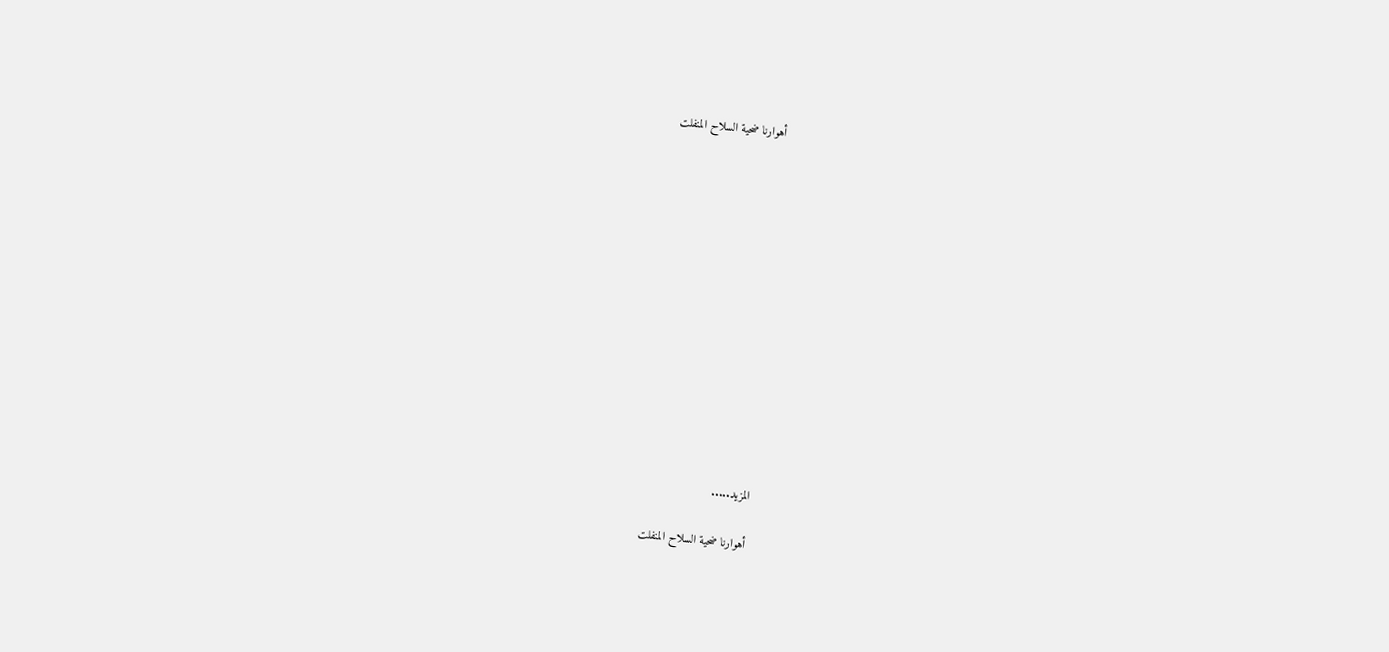أهوارنا ضحية السلاح المنفلت














المزيد.....

أهوارنا ضحية السلاح المنفلت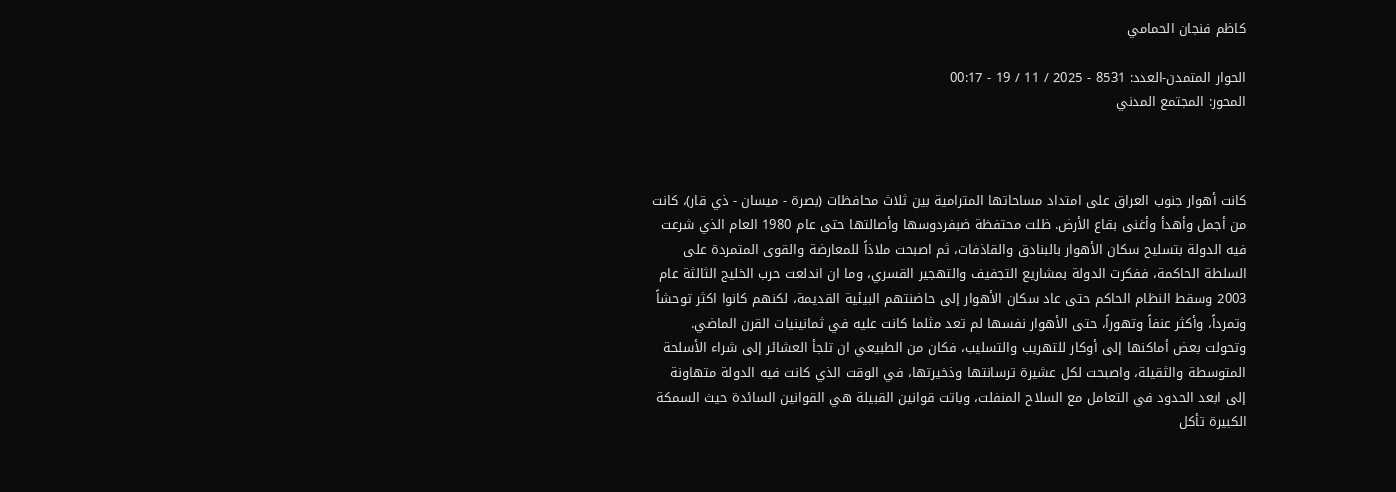كاظم فنجان الحمامي

الحوار المتمدن-العدد: 8531 - 2025 / 11 / 19 - 00:17
المحور: المجتمع المدني



كانت أهوار جنوب العراق على امتداد مساحاتها المترامية بين ثلاث محافظات (بصرة - ميسان - ذي قار)، كانت من أجمل وأهدأ وأغنى بقاع الأرض. ظلت محتفظة ضبفردوسها وأصالتها حتى عام 1980 العام الذي شرعت فيه الدولة بتسليح سكان الأهوار بالبنادق والقاذفات، ثم اصبحت ملاذاً للمعارضة والقوى المتمردة على السلطة الحاكمة، ففكرت الدولة بمشاريع التجفيف والتهجير القسري، وما ان اندلعت حرب الخليج الثالثة عام 2003 وسقط النظام الحاكم حتى عاد سكان الأهوار إلى حاضنتهم البيئية القديمة، لكنهم كانوا اكثر توحشاً وتمرداً، وأكثر عنفاً وتهوراً، حتى الأهوار نفسها لم تعد مثلما كانت عليه في ثمانينيات القرن الماضي. وتحولت بعض أماكنها إلى أوكار للتهريب والتسليب، فكان من الطبيعي ان تلجأ العشائر إلى شراء الأسلحة المتوسطة والثقيلة، واصبحت لكل عشيرة ترسانتها وذخيرتها، في الوقت الذي كانت فيه الدولة متهاونة إلى ابعد الحدود في التعامل مع السلاح المنفلت، وباتت قوانين القبيلة هي القوانين السائدة حيث السمكة الكبيرة تأكل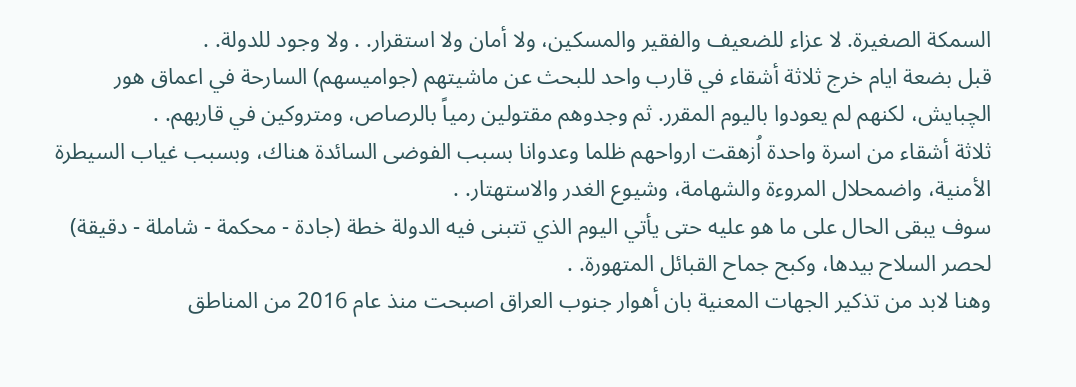السمكة الصغيرة. لا عزاء للضعيف والفقير والمسكين، ولا أمان ولا استقرار. . ولا وجود للدولة. .
قبل بضعة ايام خرج ثلاثة أشقاء في قارب واحد للبحث عن ماشيتهم (جواميسهم) السارحة في اعماق هور الچبايش، لكنهم لم يعودوا باليوم المقرر. ثم وجدوهم مقتولين رمياً بالرصاص، ومتروكين في قاربهم. .
ثلاثة أشقاء من اسرة واحدة اُزهقت ارواحهم ظلما وعدوانا بسبب الفوضى السائدة هناك، وبسبب غياب السيطرة الأمنية، واضمحلال المروءة والشهامة، وشيوع الغدر والاستهتار. .
سوف يبقى الحال على ما هو عليه حتى يأتي اليوم الذي تتبنى فيه الدولة خطة (جادة - محكمة - شاملة - دقيقة) لحصر السلاح بيدها، وكبح جماح القبائل المتهورة. .
وهنا لابد من تذكير الجهات المعنية بان أهوار جنوب العراق اصبحت منذ عام 2016 من المناطق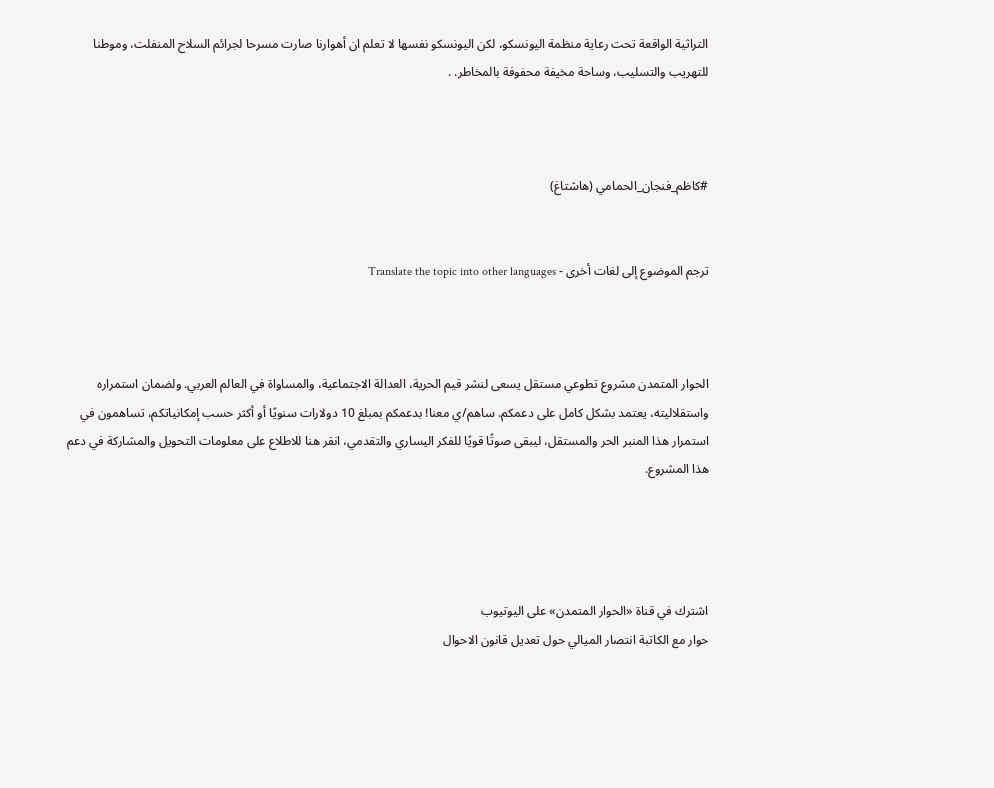التراثية الواقعة تحت رعاية منظمة اليونسكو، لكن اليونسكو نفسها لا تعلم ان أهوارنا صارت مسرحا لجرائم السلاح المنفلت، وموطنا للتهريب والتسليب، وساحة مخيفة محفوفة بالمخاطر. .



#كاظم_فنجان_الحمامي (هاشتاغ)


ترجم الموضوع إلى لغات أخرى - Translate the topic into other languages



الحوار المتمدن مشروع تطوعي مستقل يسعى لنشر قيم الحرية، العدالة الاجتماعية، والمساواة في العالم العربي. ولضمان استمراره واستقلاليته، يعتمد بشكل كامل على دعمكم. ساهم/ي معنا! بدعمكم بمبلغ 10 دولارات سنويًا أو أكثر حسب إمكانياتكم، تساهمون في استمرار هذا المنبر الحر والمستقل، ليبقى صوتًا قويًا للفكر اليساري والتقدمي، انقر هنا للاطلاع على معلومات التحويل والمشاركة في دعم هذا المشروع.




اشترك في قناة «الحوار المتمدن» على اليوتيوب
حوار مع الكاتبة انتصار الميالي حول تعديل قانون الاحوال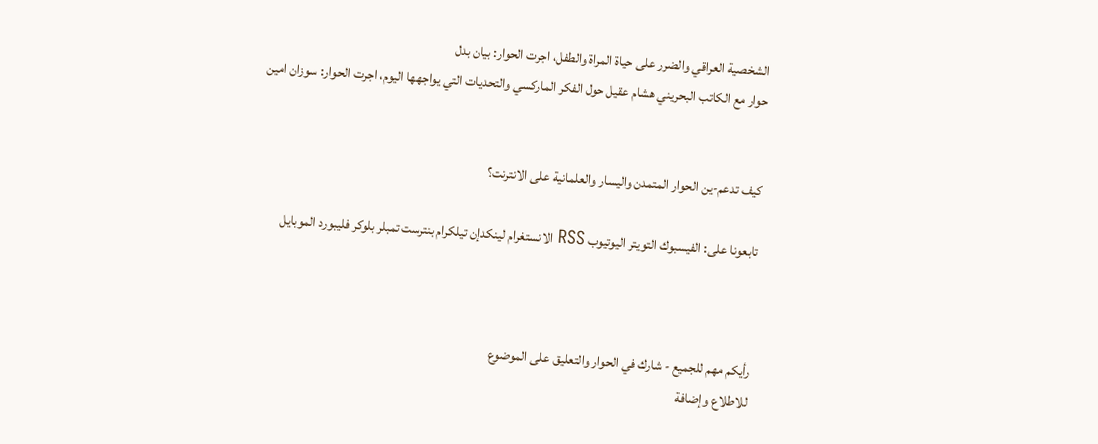الشخصية العراقي والضرر على حياة المراة والطفل، اجرت الحوار: بيان بدل
حوار مع الكاتب البحريني هشام عقيل حول الفكر الماركسي والتحديات التي يواجهها اليوم، اجرت الحوار: سوزان امين


كيف تدعم-ين الحوار المتمدن واليسار والعلمانية على الانترنت؟

تابعونا على: الفيسبوك التويتر اليوتيوب RSS الانستغرام لينكدإن تيلكرام بنترست تمبلر بلوكر فليبورد الموبايل



رأيكم مهم للجميع - شارك في الحوار والتعليق على الموضوع
للاطلاع وإضافة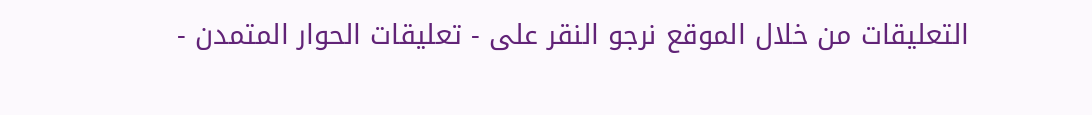التعليقات من خلال الموقع نرجو النقر على - تعليقات الحوار المتمدن -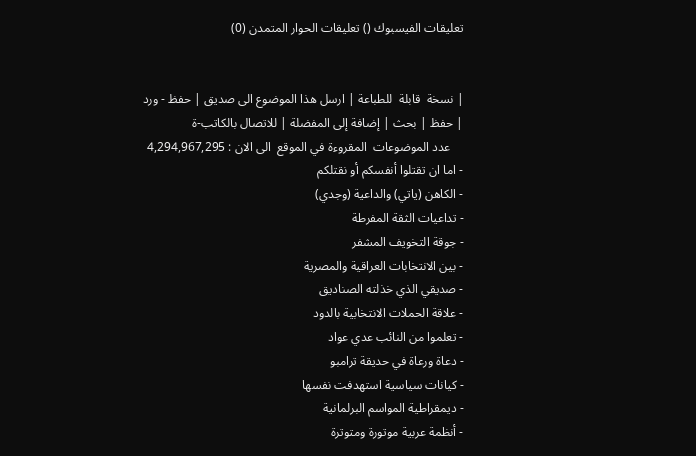تعليقات الفيسبوك () تعليقات الحوار المتمدن (0)


| نسخة  قابلة  للطباعة | ارسل هذا الموضوع الى صديق | حفظ - ورد
| حفظ | بحث | إضافة إلى المفضلة | للاتصال بالكاتب-ة
    عدد الموضوعات  المقروءة في الموقع  الى الان : 4,294,967,295
- اما ان تقتلوا أنفسكم أو نقتلكم
- الكاهن (ياتي) والداعية (وجدي)
- تداعيات الثقة المفرطة
- جوقة التخويف المشفر
- بين الانتخابات العراقية والمصرية
- صديقي الذي خذلته الصناديق
- علاقة الحملات الانتخابية بالدود
- تعلموا من النائب عدي عواد
- دعاة ورعاة في حديقة ترامبو
- كيانات سياسية استهدفت نفسها
- ديمقراطية المواسم البرلمانية
- أنظمة عربية موتورة ومتوترة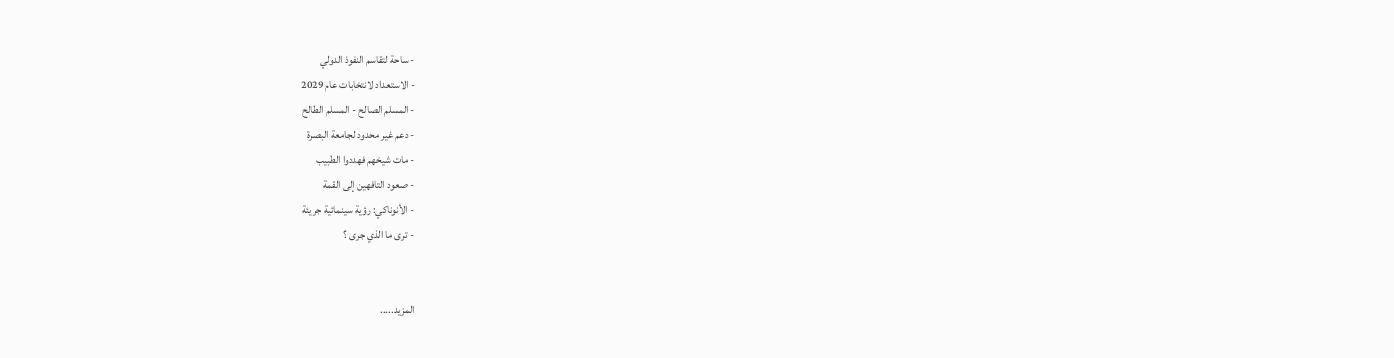- ساحة لتقاسم النفوذ الدولي
- الاستعداد لانتخابات عام 2029
- المسلم الصالح - المسلم الطالح
- دعم غير محدود لجامعة البصرة
- مات شيخهم فهددوا الطبيب
- صعود التافهين إلى القمة
- الأنوناكي: رؤية سينمائية جريئة
- ترى ما الذي جرى ؟


المزيد.....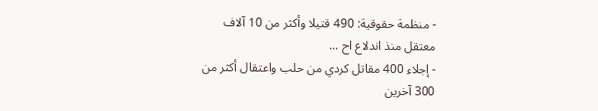- منظمة حقوقية: 490 قتيلا وأكثر من 10 آلاف معتقل منذ اندلاع اح ...
- إجلاء 400 مقاتل كردي من حلب واعتقال أكثر من 300 آخرين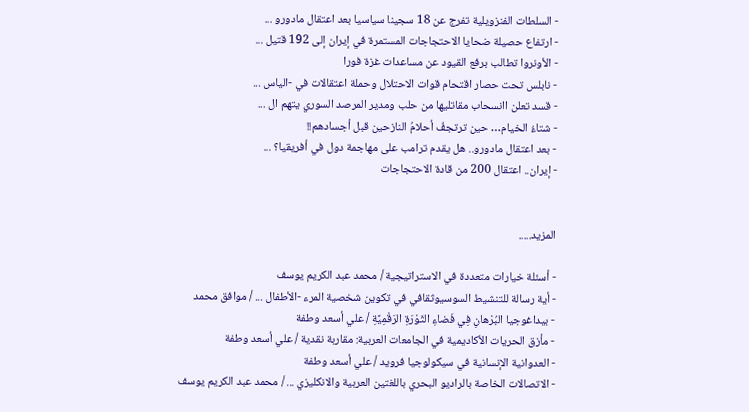- السلطات الفنزويلية تفرج عن 18 سجينا سياسيا بعد اعتقال مادورو ...
- ارتفاع حصيلة ضحايا الاحتجاجات المستمرة في إيران إلى 192 قتيل ...
- الأونروا تطالب برفع القيود عن مساعدات غزة فورا
- نابلس تحت حصار اقتحام قوات الاحتلال وحملة اعتقالات في -الياس ...
- قسد تعلن اانسحاب مقاتليها من حلب ومدير المرصد السوري يتهم ال ...
- شتاءُ الخيام… حين ترتجفُ أحلامُ النازحين قبل أجسادهم!!
- بعد اعتقال مادورو.. هل يقدم ترامب على مهاجمة دول في أفريقيا؟ ...
- إيران.. اعتقال 200 من قادة الاحتجاجات


المزيد.....

- أسئلة خيارات متعددة في الاستراتيجية / محمد عبد الكريم يوسف
- أية رسالة للتنشيط السوسيوثقافي في تكوين شخصية المرء -الأطفال ... / موافق محمد
- بيداغوجيا البُرْهانِ فِي فَضاءِ الثَوْرَةِ الرَقْمِيَّةِ / علي أسعد وطفة
- مأزق الحريات الأكاديمية في الجامعات العربية: مقاربة نقدية / علي أسعد وطفة
- العدوانية الإنسانية في سيكولوجيا فرويد / علي أسعد وطفة
- الاتصالات الخاصة بالراديو البحري باللغتين العربية والانكليزي ... / محمد عبد الكريم يوسف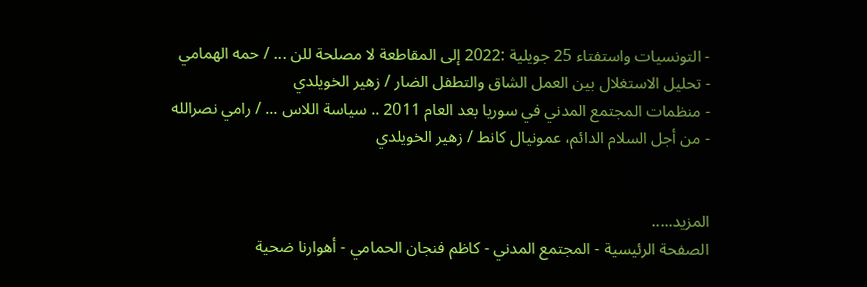- التونسيات واستفتاء 25 جويلية :2022 إلى المقاطعة لا مصلحة للن ... / حمه الهمامي
- تحليل الاستغلال بين العمل الشاق والتطفل الضار / زهير الخويلدي
- منظمات المجتمع المدني في سوريا بعد العام 2011 .. سياسة اللاس ... / رامي نصرالله
- من أجل السلام الدائم، عمونيال كانط / زهير الخويلدي


المزيد.....
الصفحة الرئيسية - المجتمع المدني - كاظم فنجان الحمامي - أهوارنا ضحية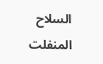السلاح المنفلت